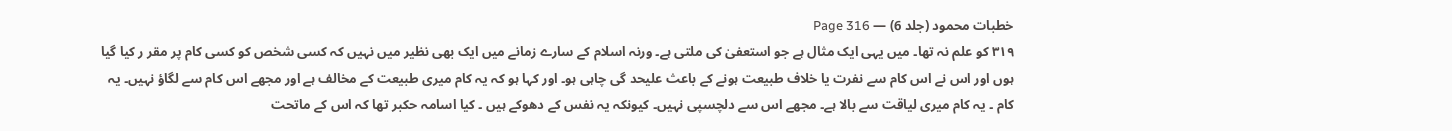خطبات محمود (جلد 6) — Page 316
٣١٩ کو علم نہ تھا۔ میں یہی ایک مثال ہے جو استعفیٰ کی ملتی ہے۔ ورنہ اسلام کے سارے زمانے میں ایک بھی نظیر میں نہیں کہ کسی شخص کو کسی کام پر مقر ر کیا گیا ہوں اور اس نے اس کام سے نفرت یا خلاف طبیعت ہونے کے باعث علیحد گی چاہی ہو۔ اور کہا ہو کہ یہ کام میری طبیعت کے مخالف ہے اور مجھے اس کام سے لگاؤ نہیں۔ یہ کام ۔ یہ کام میری لیاقت سے بالا ہے۔ مجھے اس سے دلچسپی نہیں۔ کیونکہ یہ نفس کے دھوکے ہیں ۔ کیا اسامہ حکبر تھا کہ اس کے ماتحت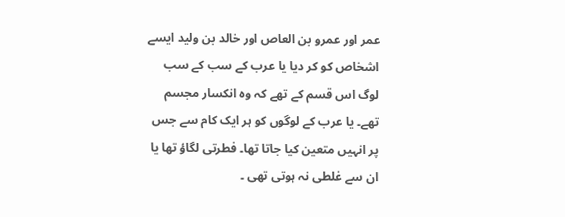عمر اور عمرو بن العاص اور خالد بن ولید ایسے اشخاص کو کر دیا یا عرب کے سب کے سب لوگ اس قسم کے تھے کہ وہ انکسار مجسم تھے۔ یا عرب کے لوگوں کو ہر ایک کام سے جس پر انہیں متعین کیا جاتا تھا۔ فطرتی لگاؤ تھا یا ان سے غلطی نہ ہوتی تھی ۔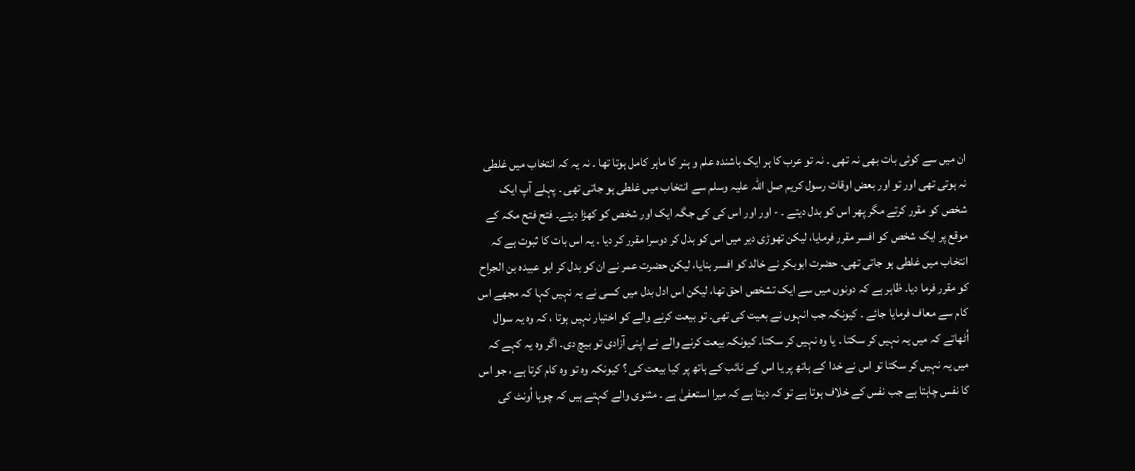ان میں سے کوئی بات بھی نہ تھی ۔ نہ تو عرب کا ہر ایک باشندہ علم و ہنر کا ماہر کامل ہوتا تھا ۔ نہ یہ کہ انتخاب میں غلطی نہ ہوتی تھی اور تو اور بعض اوقات رسول کریم صل اللہ علیہ وسلم سے انتخاب میں غلطی ہو جاتی تھی ۔ پہلے آپ ایک شخص کو مقرر کرتے مگر پھر اس کو بدل دیتے ۔ - اور اور اس کی کی جگہ ایک اور شخص کو کھڑا دیتے۔ فتح فتح مکہ کے موقع پر ایک شخص کو افسر مقرر فرمایا، لیکن تھوڑی دیر میں اس کو بدل کر دوسرا مقرر کر دیا ۔ یہ اس بات کا ثبوت ہے کہ انتخاب میں غلطی ہو جاتی تھی۔ حضرت ابوبکر نے خالد کو افسر بنایا، لیکن حضرت عمر نے ان کو بدل کر ابو عبیدہ بن الجراح کو مقرر فرما دیا۔ ظاہر ہے کہ دونوں میں سے ایک تشخص احق تھا، لیکن اس ادل بدل میں کسی نے یہ نہیں کہا کہ مجھے اس کام سے معاف فرمایا جائے ۔ کیونکہ جب انہوں نے بعیت کی تھی۔ تو بیعت کرنے والے کو اختیار نہیں ہوتا ، کہ وہ یہ سوال اُٹھاتے کہ میں یہ نہیں کر سکتا ۔ یا وہ نہیں کر سکتا۔ کیونکہ بیعت کرنے والے نے اپنی آزادی تو بیچ دی۔ اگر وہ یہ کہے کہ میں یہ نہیں کر سکتا تو اس نے خدا کے ہاتھ پر یا اس کے نائب کے ہاتھ پر کیا بیعت کی ؟ کیونکہ وہ تو وہ کام کرتا ہے ، جو اس کا نفس چاہتا ہے جب نفس کے خلاف ہوتا ہے تو کہ دیتا ہے کہ میرا استعفیٰ ہے ۔ مثنوی والے کہتے ہیں کہ چوہا اُونٹ کی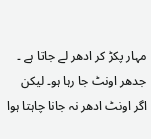مہار پکڑ کر ادھر لے جاتا ہے ۔ جدھر اونٹ جا رہا ہو۔ لیکن اگر اونٹ ادھر نہ جانا چاہتا ہوا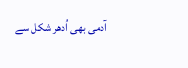آدمی بھی اُدھر شکل سے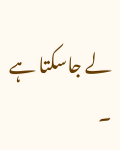لے جاسکتا ہے ۔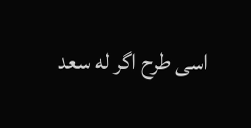اسی طرح اگر له سعد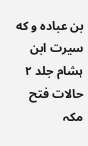بن عباده و که سیرت ابن ہشام جلد ۲ حالات فتح مکہ